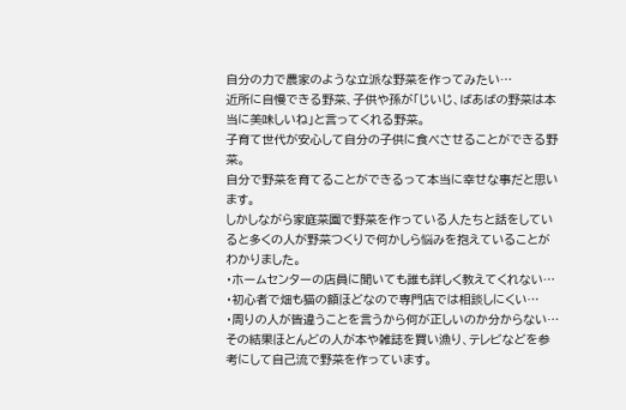自分の力で農家のような立派な野菜を作ってみたい…
近所に自慢できる野菜、子供や孫が「じいじ、ばあばの野菜は本当に美味しいね」と言ってくれる野菜。
子育て世代が安心して自分の子供に食べさせることができる野菜。
自分で野菜を育てることができるって本当に幸せな事だと思います。
しかしながら家庭菜園で野菜を作っている人たちと話をしていると多くの人が野菜つくりで何かしら悩みを抱えていることがわかりました。
・ホームセンターの店員に聞いても誰も詳しく教えてくれない…
・初心者で畑も猫の額ほどなので専門店では相談しにくい…
・周りの人が皆違うことを言うから何が正しいのか分からない…
その結果ほとんどの人が本や雑誌を買い漁り、テレビなどを参考にして自己流で野菜を作っています。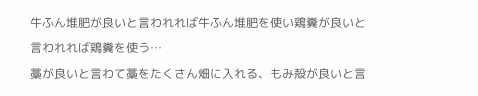牛ふん堆肥が良いと言われれば牛ふん堆肥を使い鶏糞が良いと言われれば鶏糞を使う…
藁が良いと言わて藁をたくさん畑に入れる、もみ殻が良いと言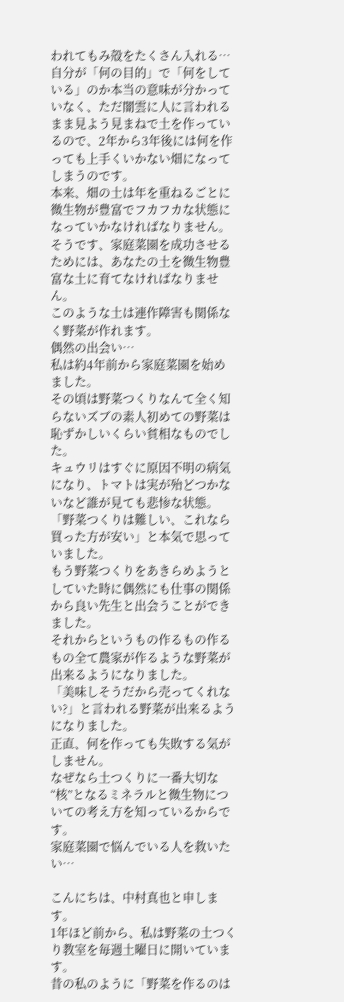われてもみ殻をたくさん入れる…
自分が「何の目的」で「何をしている」のか本当の意味が分かっていなく、ただ闇雲に人に言われるまま見よう見まねで土を作っているので、2年から3年後には何を作っても上手くいかない畑になってしまうのです。
本来、畑の土は年を重ねるごとに微生物が豊富でフカフカな状態になっていかなければなりません。
そうです、家庭菜園を成功させるためには、あなたの土を微生物豊富な土に育てなければなりません。
このような土は連作障害も関係なく野菜が作れます。
偶然の出会い…
私は約4年前から家庭菜園を始めました。
その頃は野菜つくりなんて全く知らないズブの素人初めての野菜は恥ずかしいくらい貧相なものでした。
キュウリはすぐに原因不明の病気になり、トマトは実が殆どつかないなど誰が見ても悲惨な状態。
「野菜つくりは難しい、これなら買った方が安い」と本気で思っていました。
もう野菜つくりをあきらめようとしていた時に偶然にも仕事の関係から良い先生と出会うことができました。
それからというもの作るもの作るもの全て農家が作るような野菜が出来るようになりました。
「美味しそうだから売ってくれない?」と言われる野菜が出来るようになりました。
正直、何を作っても失敗する気がしません。
なぜなら土つくりに一番大切な“核”となるミネラルと微生物についての考え方を知っているからです。
家庭菜園で悩んでいる人を救いたい…

こんにちは、中村真也と申します。
1年ほど前から、私は野菜の土つくり教室を毎週土曜日に開いています。
昔の私のように「野菜を作るのは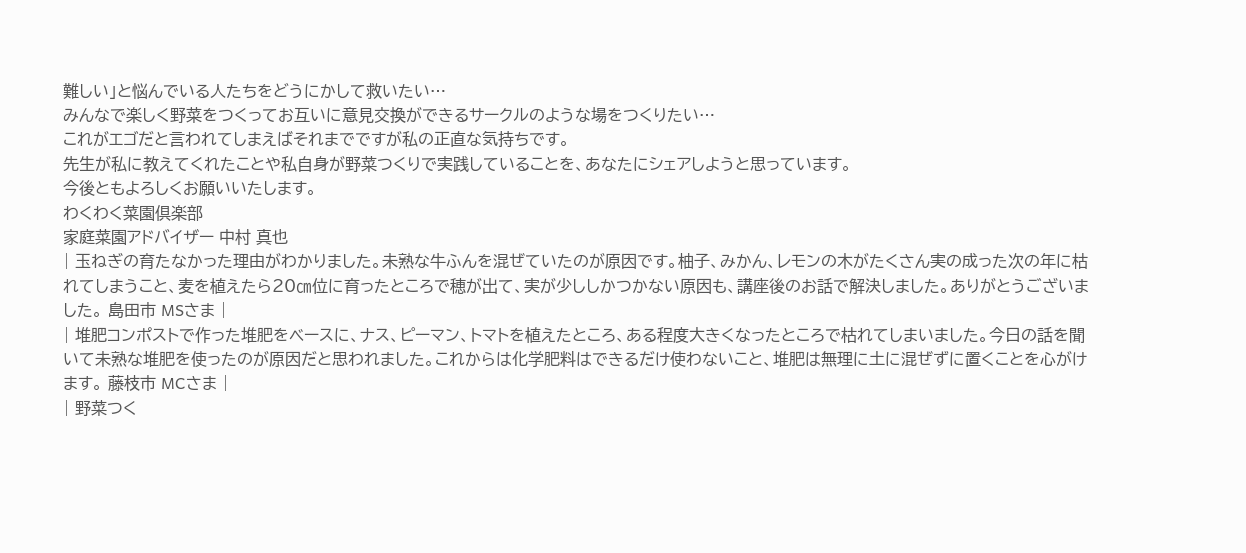難しい」と悩んでいる人たちをどうにかして救いたい…
みんなで楽しく野菜をつくってお互いに意見交換ができるサークルのような場をつくりたい…
これがエゴだと言われてしまえばそれまでですが私の正直な気持ちです。
先生が私に教えてくれたことや私自身が野菜つくりで実践していることを、あなたにシェアしようと思っています。
今後ともよろしくお願いいたします。
わくわく菜園倶楽部
家庭菜園アドバイザー 中村 真也
| 玉ねぎの育たなかった理由がわかりました。未熟な牛ふんを混ぜていたのが原因です。柚子、みかん、レモンの木がたくさん実の成った次の年に枯れてしまうこと、麦を植えたら20㎝位に育ったところで穂が出て、実が少ししかつかない原因も、講座後のお話で解決しました。ありがとうございました。 島田市 MSさま |
| 堆肥コンポストで作った堆肥をベースに、ナス、ピーマン、トマトを植えたところ、ある程度大きくなったところで枯れてしまいました。今日の話を聞いて未熟な堆肥を使ったのが原因だと思われました。これからは化学肥料はできるだけ使わないこと、堆肥は無理に土に混ぜずに置くことを心がけます。 藤枝市 MCさま |
| 野菜つく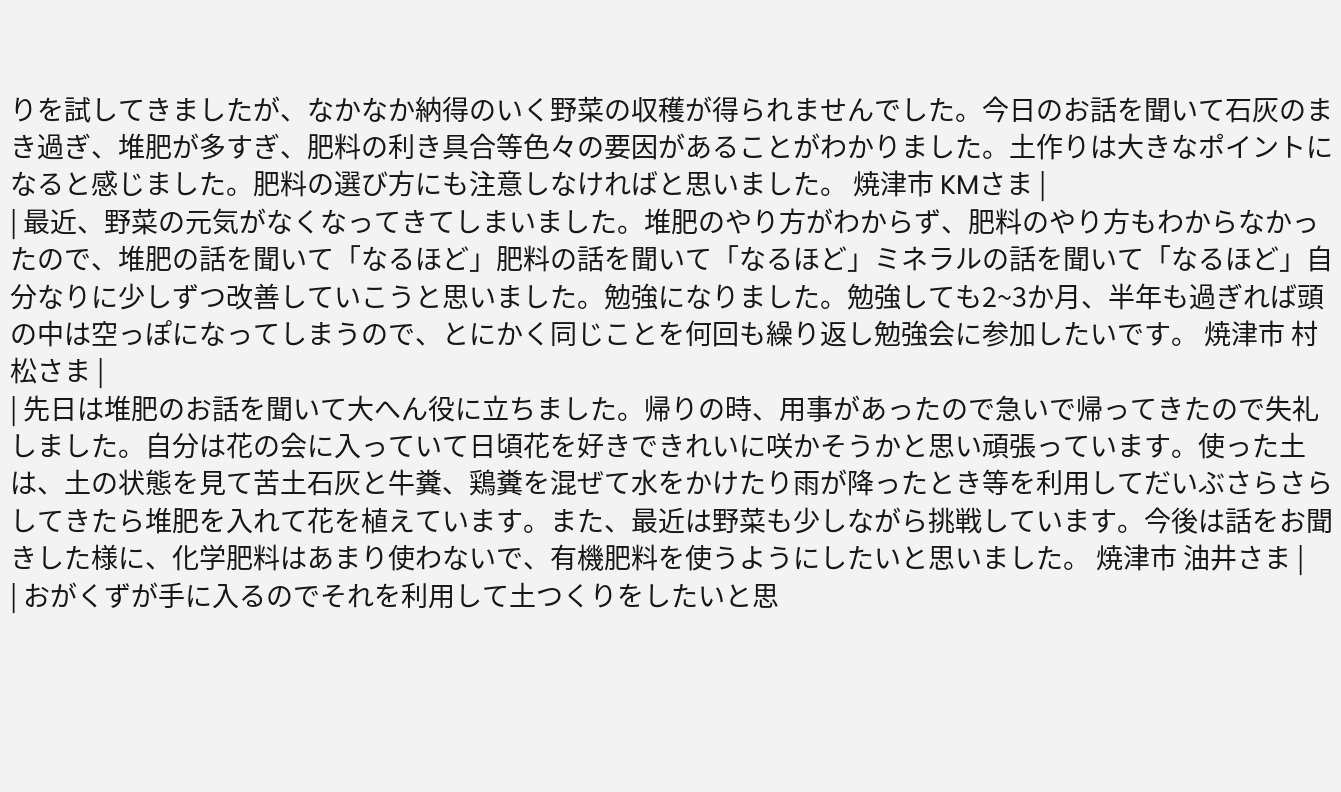りを試してきましたが、なかなか納得のいく野菜の収穫が得られませんでした。今日のお話を聞いて石灰のまき過ぎ、堆肥が多すぎ、肥料の利き具合等色々の要因があることがわかりました。土作りは大きなポイントになると感じました。肥料の選び方にも注意しなければと思いました。 焼津市 KMさま |
| 最近、野菜の元気がなくなってきてしまいました。堆肥のやり方がわからず、肥料のやり方もわからなかったので、堆肥の話を聞いて「なるほど」肥料の話を聞いて「なるほど」ミネラルの話を聞いて「なるほど」自分なりに少しずつ改善していこうと思いました。勉強になりました。勉強しても2~3か月、半年も過ぎれば頭の中は空っぽになってしまうので、とにかく同じことを何回も繰り返し勉強会に参加したいです。 焼津市 村松さま |
| 先日は堆肥のお話を聞いて大へん役に立ちました。帰りの時、用事があったので急いで帰ってきたので失礼しました。自分は花の会に入っていて日頃花を好きできれいに咲かそうかと思い頑張っています。使った土は、土の状態を見て苦土石灰と牛糞、鶏糞を混ぜて水をかけたり雨が降ったとき等を利用してだいぶさらさらしてきたら堆肥を入れて花を植えています。また、最近は野菜も少しながら挑戦しています。今後は話をお聞きした様に、化学肥料はあまり使わないで、有機肥料を使うようにしたいと思いました。 焼津市 油井さま |
| おがくずが手に入るのでそれを利用して土つくりをしたいと思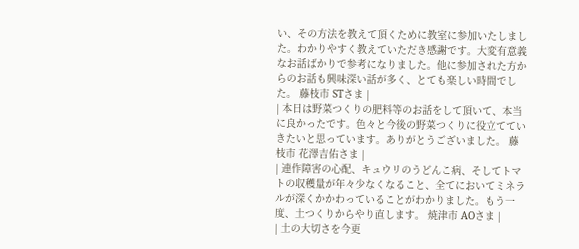い、その方法を教えて頂くために教室に参加いたしました。わかりやすく教えていただき感謝です。大変有意義なお話ばかりで参考になりました。他に参加された方からのお話も興味深い話が多く、とても楽しい時間でした。 藤枝市 STさま |
| 本日は野菜つくりの肥料等のお話をして頂いて、本当に良かったです。色々と今後の野菜つくりに役立てていきたいと思っています。ありがとうございました。 藤枝市 花澤吉佑さま |
| 連作障害の心配、キュウリのうどんこ病、そしてトマトの収穫量が年々少なくなること、全てにおいてミネラルが深くかかわっていることがわかりました。もう一度、土つくりからやり直します。 焼津市 AOさま |
| 土の大切さを今更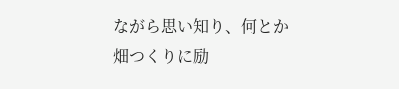ながら思い知り、何とか畑つくりに励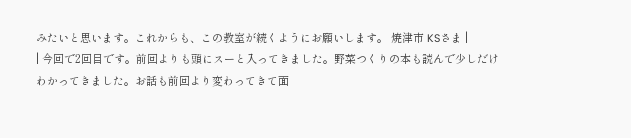みたいと思います。これからも、この教室が続くようにお願いします。 焼津市 KSさま |
| 今回で2回目です。前回よりも頭にスーと入ってきました。野菜つくりの本も読んで少しだけわかってきました。お話も前回より変わってきて面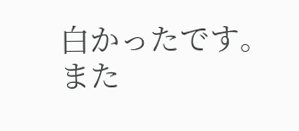白かったです。また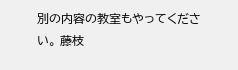別の内容の教室もやってください。 藤枝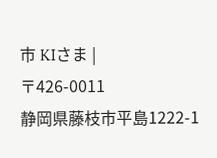市 KIさま |
〒426-0011
静岡県藤枝市平島1222-1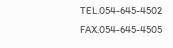TEL.054-645-4502
FAX.054-645-4505